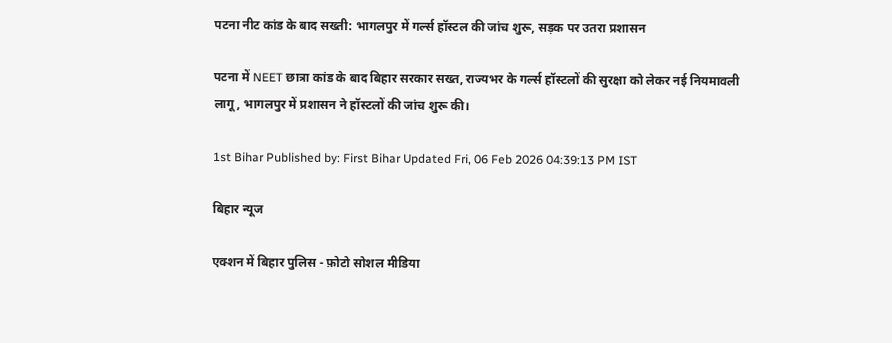पटना नीट कांड के बाद सख्ती: भागलपुर में गर्ल्स हॉस्टल की जांच शुरू, सड़क पर उतरा प्रशासन

पटना में NEET छात्रा कांड के बाद बिहार सरकार सख्त, राज्यभर के गर्ल्स हॉस्टलों की सुरक्षा को लेकर नई नियमावली लागू, भागलपुर में प्रशासन ने हॉस्टलों की जांच शुरू की।

1st Bihar Published by: First Bihar Updated Fri, 06 Feb 2026 04:39:13 PM IST

बिहार न्यूज

एक्शन में बिहार पुलिस - फ़ोटो सोशल मीडिया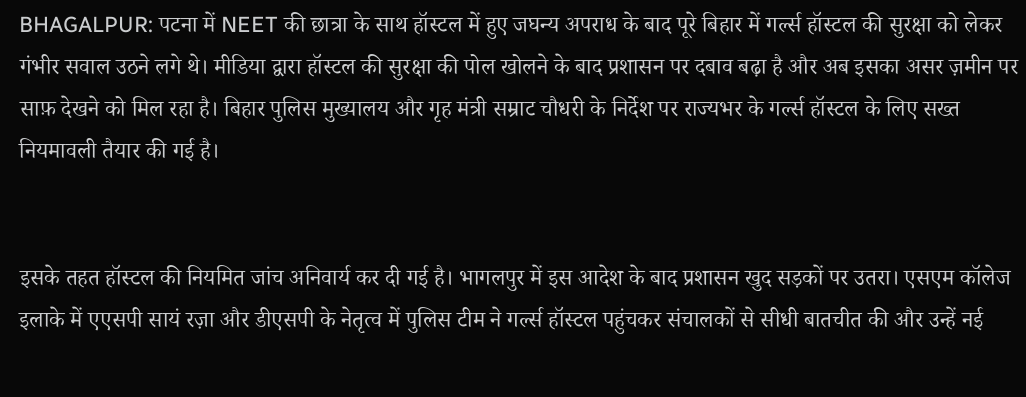BHAGALPUR: पटना में NEET की छात्रा के साथ हॉस्टल में हुए जघन्य अपराध के बाद पूरे बिहार में गर्ल्स हॉस्टल की सुरक्षा को लेकर गंभीर सवाल उठने लगे थे। मीडिया द्वारा हॉस्टल की सुरक्षा की पोल खोलने के बाद प्रशासन पर दबाव बढ़ा है और अब इसका असर ज़मीन पर साफ़ देखने को मिल रहा है। बिहार पुलिस मुख्यालय और गृह मंत्री सम्राट चौधरी के निर्देश पर राज्यभर के गर्ल्स हॉस्टल के लिए सख्त नियमावली तैयार की गई है।


इसके तहत हॉस्टल की नियमित जांच अनिवार्य कर दी गई है। भागलपुर में इस आदेश के बाद प्रशासन खुद सड़कों पर उतरा। एसएम कॉलेज इलाके में एएसपी सायं रज़ा और डीएसपी के नेतृत्व में पुलिस टीम ने गर्ल्स हॉस्टल पहुंचकर संचालकों से सीधी बातचीत की और उन्हें नई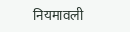नियमावली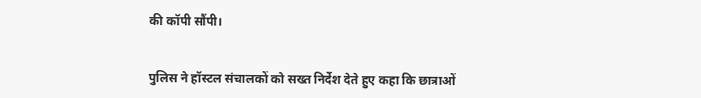की कॉपी सौंपी।


पुलिस ने हॉस्टल संचालकों को सख्त निर्देश देते हुए कहा कि छात्राओं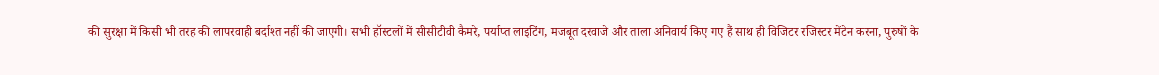की सुरक्षा में किसी भी तरह की लापरवाही बर्दाश्त नहीं की जाएगी। सभी हॉस्टलों में सीसीटीवी कैमरे, पर्याप्त लाइटिंग, मजबूत दरवाजे और ताला अनिवार्य किए गए हैं साथ ही विजिटर रजिस्टर मेंटेन करना, पुरुषों के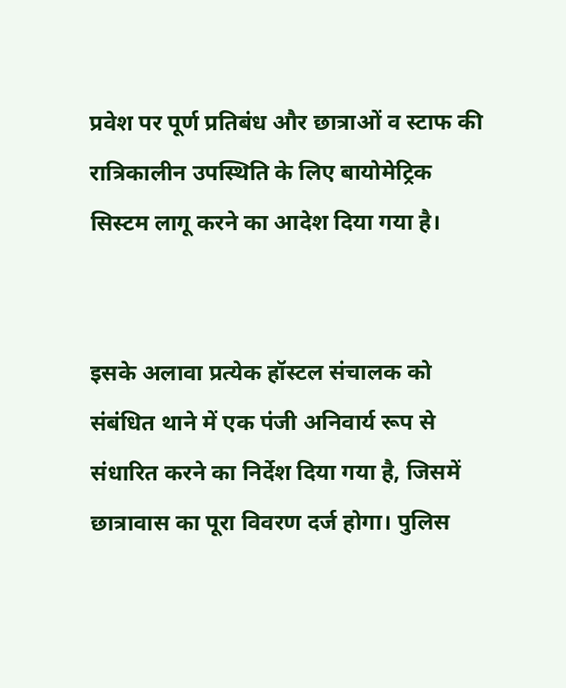प्रवेश पर पूर्ण प्रतिबंध और छात्राओं व स्टाफ की रात्रिकालीन उपस्थिति के लिए बायोमेट्रिक सिस्टम लागू करने का आदेश दिया गया है।


इसके अलावा प्रत्येक हॉस्टल संचालक को संबंधित थाने में एक पंजी अनिवार्य रूप से संधारित करने का निर्देश दिया गया है, जिसमें छात्रावास का पूरा विवरण दर्ज होगा। पुलिस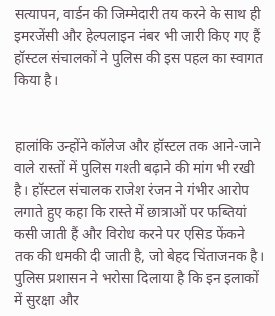सत्यापन, वार्डन की जिम्मेदारी तय करने के साथ ही इमरजेंसी और हेल्पलाइन नंबर भी जारी किए गए हैं हॉस्टल संचालकों ने पुलिस की इस पहल का स्वागत किया है।


हालांकि उन्होंने कॉलेज और हॉस्टल तक आने-जाने वाले रास्तों में पुलिस गश्ती बढ़ाने की मांग भी रखी है। हॉस्टल संचालक राजेश रंजन ने गंभीर आरोप लगाते हुए कहा कि रास्ते में छात्राओं पर फब्तियां कसी जाती हैं और विरोध करने पर एसिड फेंकने तक की धमकी दी जाती है, जो बेहद चिंताजनक है। पुलिस प्रशासन ने भरोसा दिलाया है कि इन इलाकों में सुरक्षा और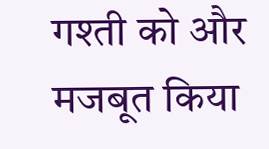गश्ती को और मजबूत किया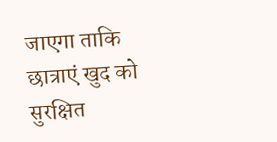जाएगा ताकि छात्राएं खुद को सुरक्षित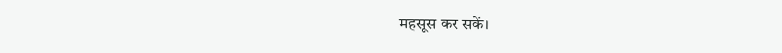महसूस कर सकें।